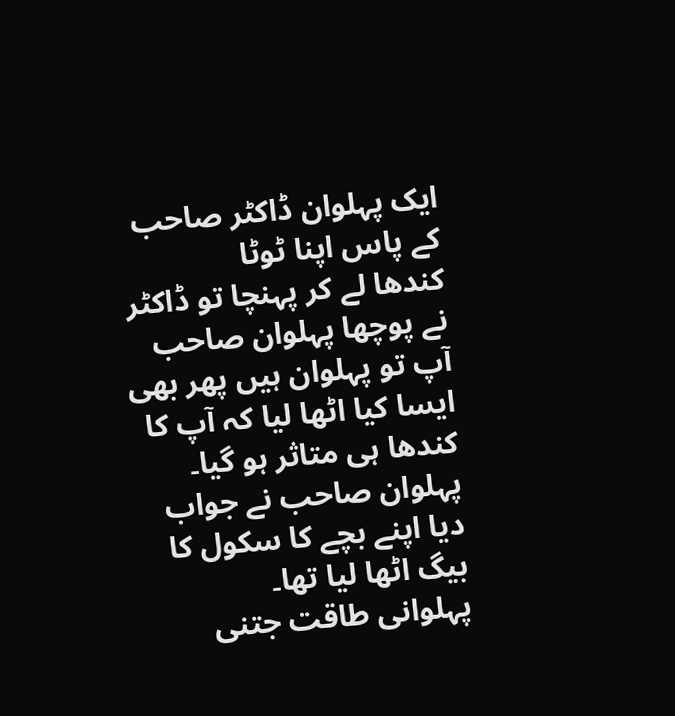ایک پہلوان ڈاکٹر صاحب کے پاس اپنا ٹوٹا
کندھا لے کر پہنچا تو ڈاکٹر نے پوچھا پہلوان صاحب آپ تو پہلوان ہیں پھر بھی
ایسا کیا اٹھا لیا کہ آپ کا کندھا ہی متاثر ہو گیا۔ پہلوان صاحب نے جواب
دیا اپنے بچے کا سکول کا بیگ اٹھا لیا تھا۔
پہلوانی طاقت جتنی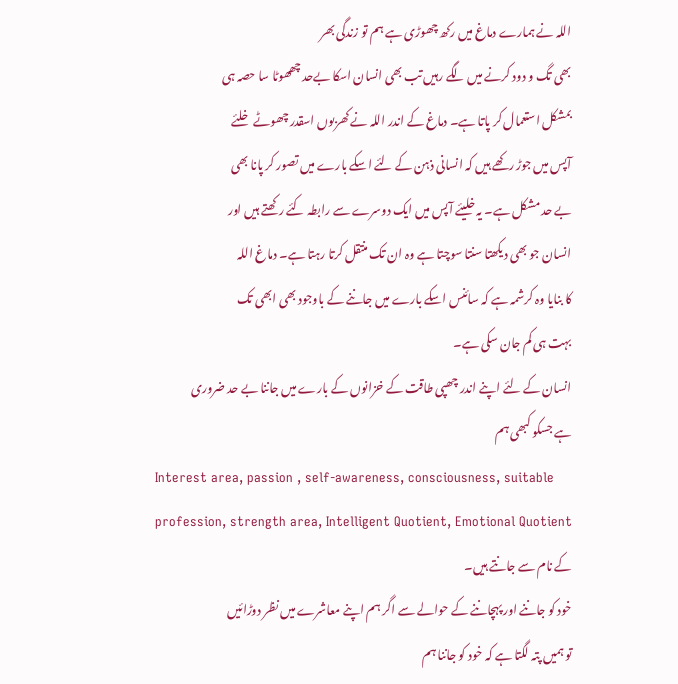اللہ نے ہمارے دماغ میں رکھ چھوڑی ہے ہم تو زندگی بھر
بھی تگ و دود کرنے میں لگے رہیں تب بھی انسان اسکا بےحد چھھوٹا سا حصہ ہی
بمشکل استعمال کر پاتا ہے۔ دماغ کے اندر اللہ نے کھربوں اسقدر چھوٹے خلئے
آپس میں جوڑ رکھے ہیں کہ انسانی ذہن کے لئے اسکے بارے میں تصور کر پانا بھی
بے حد مشکل ہے۔ یہ خلیئے آپس میں ایک دوسرے سے رابطہ کئے رکھتے ہیں اور
انسان جو بھی دیکھتا سنتا سوچتا ہے وہ ان تک منتقل کرتا رہتا ہے۔ دماغ اللہ
کا بنایا وہ کرشمہ ہے کہ سائنس اسکے بارے میں جاننے کے باوجود بھی ابھی تک
بہت ہی کم جان سکی ہے۔
انسان کے لئے اپنے اندر چھپی طاقت کے خزانوں کے بارے میں جاننا بے حد ضروری
ہے جسکو کبھی ہم
Interest area, passion , self-awareness, consciousness, suitable
profession, strength area, Intelligent Quotient, Emotional Quotient
کے نام سے جانتے ہیں۔
خود کو جاننے اور پہچاننے کے حوالے سے اگر ہم اپنے معاشرے میں نظر دوڑائیں
تو ہمیں پتہ لگتا ہے کہ خود کو جاننا ہم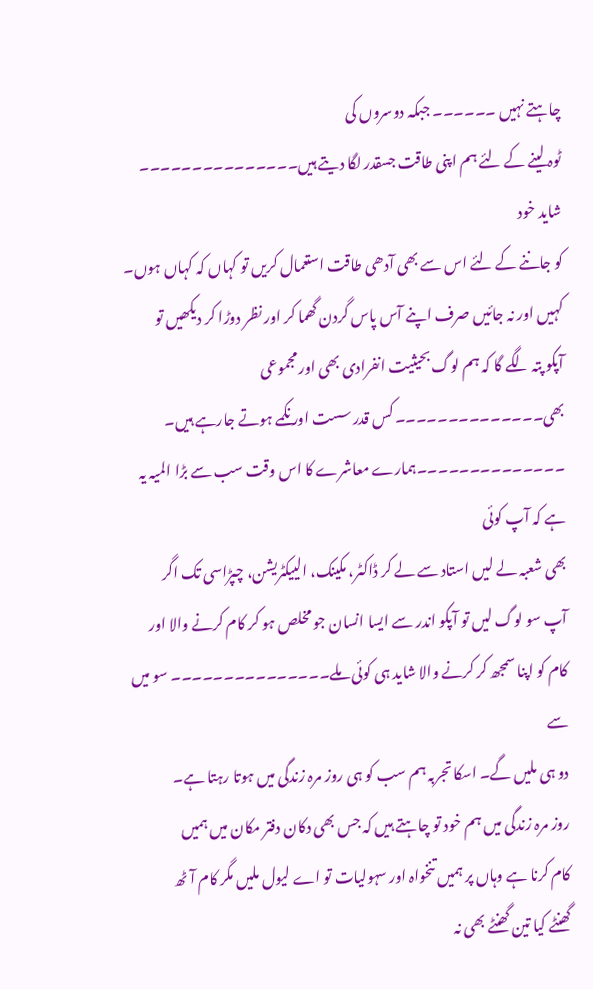چاہتے نہیں ۔۔۔۔۔۔ جبکہ دوسروں کی
ٹوہ لینے کے لئے ہم اپنی طاقت جسقدر لگا دیتے ہیں۔۔۔۔۔۔۔۔۔۔۔۔۔۔۔ شاید خود
کو جاننے کے لئے اس سے بھی آدھی طاقت استعمال کریں تو کہاں کہ کہاں ہوں۔
کہیں اور نہ جائیں صرف اپنے آس پاس گردن گھما کر اور نظر دوڑا کر دیکھیں تو
آپکو پتہ لگے گا کہ ہم لوگ بحیثیت انفرادی بھی اور مجموعی
بھی۔۔۔۔۔۔۔۔۔۔۔۔۔۔ کس قدر سست اور نکمے ہوتے جارہے ہیں۔
۔۔۔۔۔۔۔۔۔۔۔۔۔۔ہمارے معاشرے کا اس وقت سب سے بڑا المیہ یہ ہے کہ آپ کوئی
بھی شعبہ لے لیں استاد سے لے کر ڈاکٹر، مکینک، الییکٹریشن، چپڑاسی تک اگر
آپ سو لوگ لیں تو آپکو اندر سے ایسا انسان جو مخلص ہو کر کام کرنے والا اور
کام کو اپنا سمجھ کر کرنے والا شاید ہی کوئی ملے۔۔۔۔۔۔۔۔۔۔۔۔۔۔۔ سو میں سے
دو ہی ملیں گے۔ اسکا تجربہ ہم سب کو ہی روز مرہ زندگی میں ہوتا رہتا ہے۔
روز مرہ زندگی میں ہم خود تو چاہتے ہیں کہ جس بھی دکان دفتر مکان میں ہمیں
کام کرنا ہے وہاں پر ہمیں تنخواہ اور سہولیات تو اے لیول ملیں مگر کام آٹھ
گھنٹے کیا تین گھنٹے بھی نہ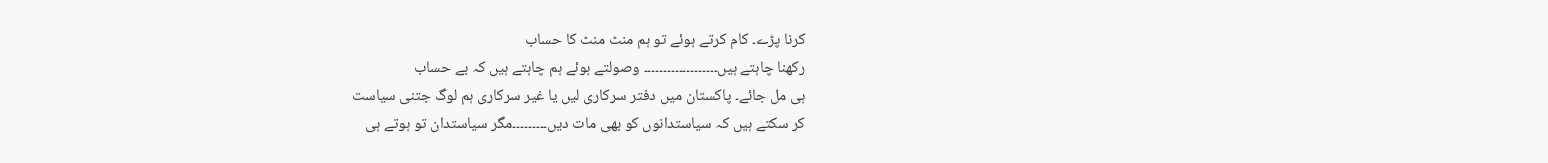کرنا پڑے۔ کام کرتے ہوئے تو ہم منٹ منٹ کا حساب
رکھنا چاہتے ہیں۔۔۔۔۔۔۔۔۔۔۔۔۔۔۔۔۔۔۔ وصولتے ہوئے ہم چاہتے ہیں کہ بے حساب
ہی مل جائے۔ پاکستان میں دفتر سرکاری لیں یا غیر سرکاری ہم لوگ جتنی سیاست
کر سکتے ہیں کہ سیاستدانوں کو بھی مات دیں۔۔۔۔۔۔۔۔۔مگر سیاستدان تو ہوتے ہی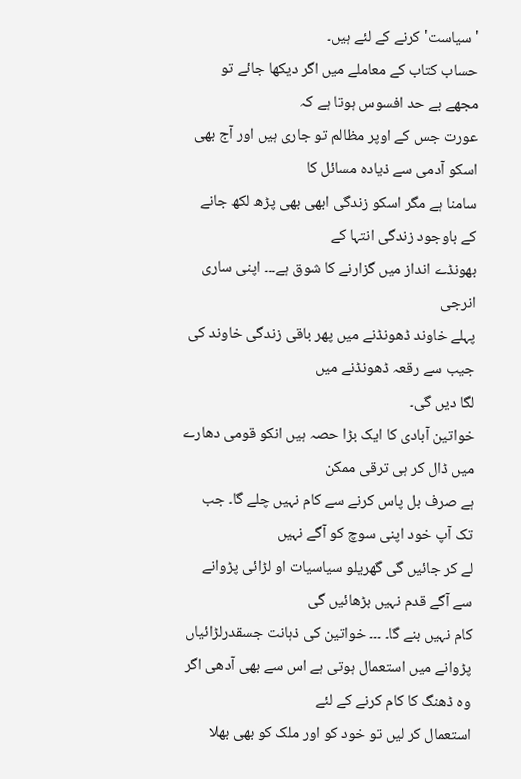'سیاست' کرنے کے لئے ہیں۔
حساب کتاب کے معاملے میں اگر دیکھا جائے تو مجھے بے حد افسوس ہوتا ہے کہ
عورت جس کے اوپر مظالم تو جاری ہیں اور آج بھی اسکو آدمی سے ذیادہ مسائل کا
سامنا ہے مگر اسکو زندگی ابھی بھی پڑھ لکھ جانے کے باوجود زندگی انتہا کے
بھونڈے انداز میں گزارنے کا شوق ہے۔۔۔ اپنی ساری انرجی
پہلے خاوند ڈھونڈنے میں پھر باقی زندگی خاوند کی جیب سے رقعہ ڈھونڈنے میں
لگا دیں گی۔
خواتین آبادی کا ایک بڑا حصہ ہیں انکو قومی دھارے میں ڈال کر ہی ترقی ممکن
ہے صرف بل پاس کرنے سے کام نہیں چلے گا۔ جب تک آپ خود اپنی سوچ کو آگے نہیں
لے کر جائیں گی گھریلو سیاسیات او لڑائی پڑوانے سے آگے قدم نہیں بڑھائیں گی
کام نہیں بنے گا۔ ۔۔۔ خواتین کی ذہانت جسقدرلڑائیاں
پڑوانے میں استعمال ہوتی ہے اس سے بھی آدھی اگر وہ ڈھنگ کا کام کرنے کے لئے
استعمال کر لیں تو خود کو اور ملک کو بھی بھلا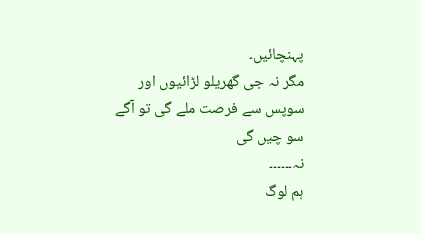پہنچائیں۔
مگر نہ جی گھریلو لڑائیوں اور سوپس سے فرصت ملے گی تو آگے سو چیں گی
نہ۔۔۔۔۔۔
ہم لوگ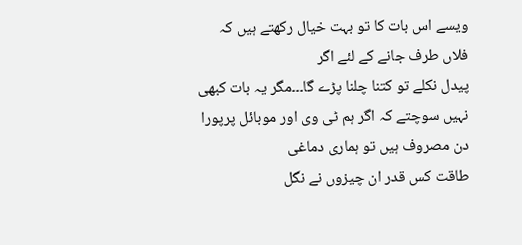ویسے اس بات کا تو بہت خیال رکھتے ہیں کہ فلاں طرف جانے کے لئے اگر
پیدل نکلے تو کتنا چلنا پڑے گا۔۔۔مگر یہ بات کبھی
نہیں سوچتے کہ اگر ہم ٹی وی اور موبائل پرپورا دن مصروف ہیں تو ہماری دماغی
طاقت کس قدر ان چیزوں نے نگل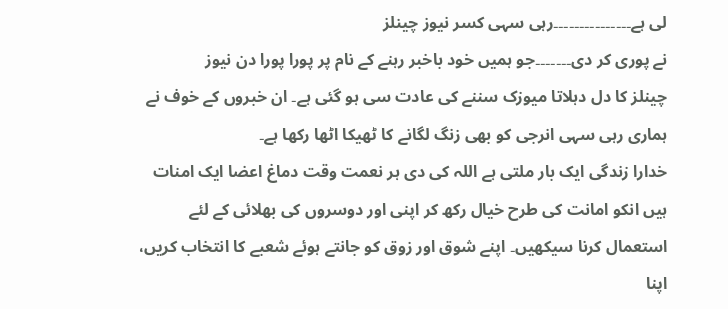لی ہے۔۔۔۔۔۔۔۔۔۔۔۔۔۔۔رہی سہی کسر نیوز چینلز
نے پوری کر دی۔۔۔۔۔۔۔جو ہمیں خود باخبر رہنے کے نام پر پورا پورا دن نیوز
چینلز کا دل دہلاتا میوزک سننے کی عادت سی ہو گئی ہے۔ ان خبروں کے خوف نے
ہماری رہی سہی انرجی کو بھی زنگ لگانے کا ٹھیکا اٹھا رکھا ہے۔
خدارا زندگی ایک بار ملتی ہے اللہ کی دی ہر نعمت وقت دماغ اعضا ایک امنات
ہیں انکو امانت کی طرح خیال رکھ کر اپنی اور دوسروں کی بھلائی کے لئے
استعمال کرنا سیکھیں۔ اپنے شوق اور زوق کو جانتے ہوئے شعبے کا انتخاب کریں،
اپنا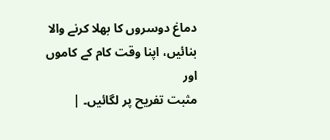دماغ دوسروں کا بھلا کرنے والا بنائیں، اپنا وقت کام کے کاموں اور
مثبت تفریح پر لگائیں۔ |